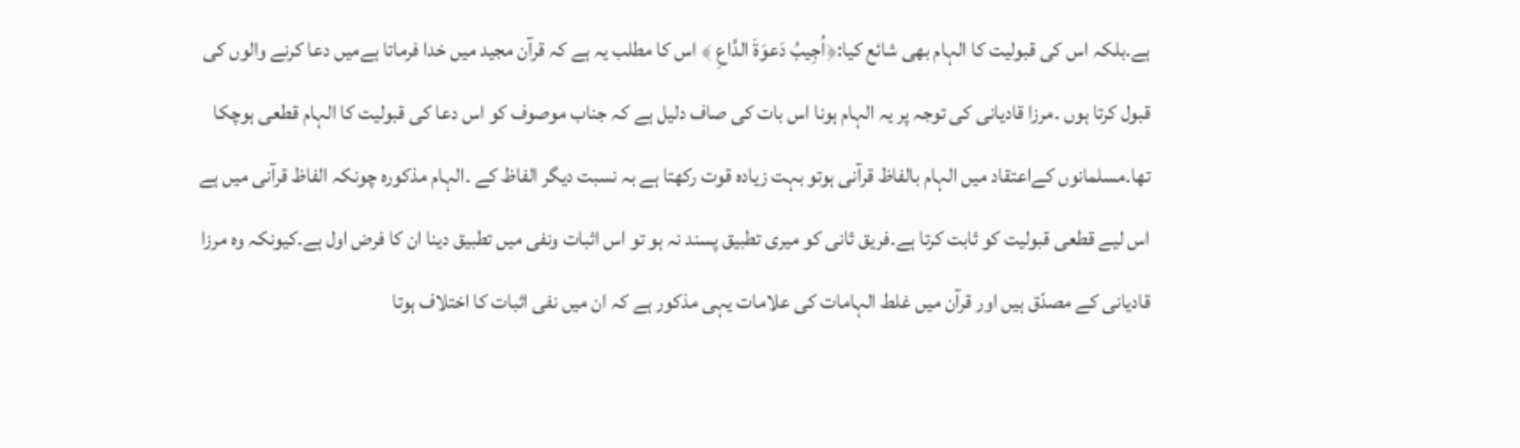ہے۔بلکہ اس کی قبولیت کا الہام بھی شائع کیا:﴿اُجِیبُ دَعوَۃَ الدَّاعِ ﴾ اس کا مطلب یہ ہے کہ قرآن مجید میں خدا فرماتا ہےمیں دعا کرنے والوں کی قبول کرتا ہوں ۔مرزا قادیانی کی توجہ پر یہ الہام ہونا اس بات کی صاف دلیل ہے کہ جناب موصوف کو اس دعا کی قبولیت کا الہام قطعی ہوچکا تھا۔مسلمانوں کےاعتقاد میں الہام بالفاظ قرآنی ہوتو بہت زیادہ قوت رکھتا ہے بہ نسبت دیگر الفاظ کے ۔الہام مذکورہ چونکہ الفاظ قرآنی میں ہے اس لیے قطعی قبولیت کو ثابت کرتا ہے۔فریق ثانی کو میری تطبیق پسند نہ ہو تو اس اثبات ونفی میں تطبیق دینا ان کا فرض اول ہے۔کیونکہ وہ مرزا قادیانی کے مصدّق ہیں اور قرآن میں غلط الہامات کی علامات یہی مذکور ہے کہ ان میں نفی اثبات کا اختلاف ہوتا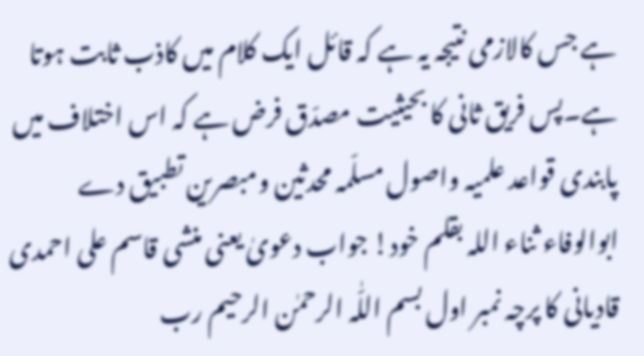ہے جس کالازمی نتیجہ یہ ہے کہ قائل ایک کلام میں کاذب ثابت ہوتا ہے۔پس فریق ثانی کا بحیثیت مصدّق فرض ہے کہ اس اختلاف میں پابندی قواعد علمیہ واصول مسلّمہ محدثین ومبصرین تطبیق دے ابوالوفاء ثناء اللہ بقلم خود! جواب دعویٰ یعنی منشی قاسم علی احمدی قادیانی کا پرچہ نمبر اول بسم اللّٰہ الرحمٰن الرحیم رب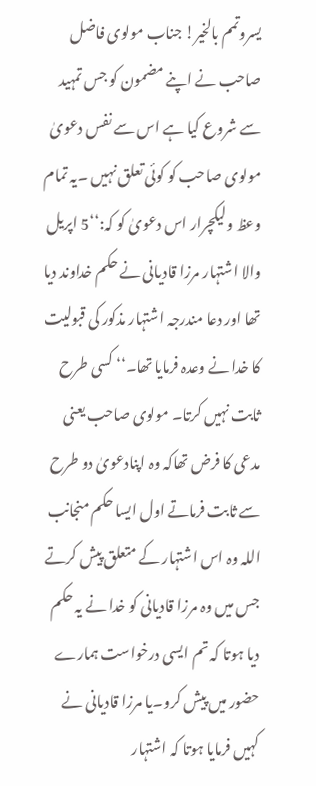یسروتمم بالخیر! جناب مولوی فاضل صاحب نے اپنے مضمون کو جس تمہید سے شروع کیا ہے اس سے نفس دعویٰ مولوی صاحب کو کوئی تعلق نہیں ۔یہ تمام وعظ ولیکچرار اس دعویٰ کو کہ:‘‘5 اپریل والا اشتہار مرزا قادیانی نے حکم خداوند دیا تھا اور دعا مندرجہ اشتہار مذکور کی قبولیت کا خدا نے وعدہ فرمایا تھا۔‘‘ کسی طرح ثابت نہیں کرتا۔ مولوی صاحب یعنی مدعی کا فرض تھاکہ وہ اپنادعویٰ دو طرح سے ثابت فرماتے اول ایسا حکم منجانب اللہ وہ اس اشتہار کے متعلق پیش کرتے جس میں وہ مرزا قادیانی کو خدا نے یہ حکم دیا ہوتا کہ تم ایسی درخواست ہمارے حضور میں پیش کرو۔یا مرزا قادیانی نے کہیں فرمایا ہوتا کہ اشتہار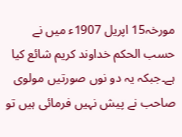مورخہ15 اپریل 1907ء میں نے حسب الحکم خداوند کریم شائع کیا ہے۔جبکہ یہ دو نوں صورتیں مولوی صاحب نے پیش نہیں فرمائی ہیں تو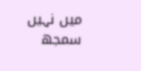میں نہیں سمجھ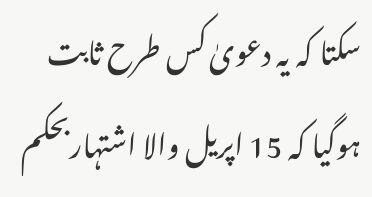سکتا کہ یہ دعویٰ کس طرح ثابت ہوگیا کہ 15 اپریل والا اشتہاربحکم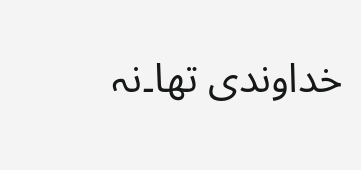خداوندی تھا۔نہ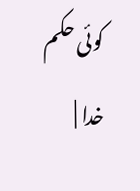کوئی حکم خدا |